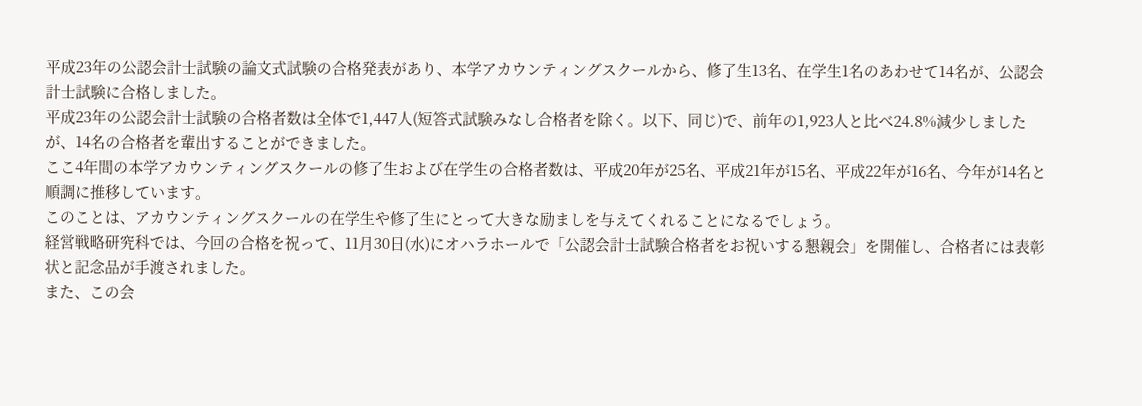平成23年の公認会計士試験の論文式試験の合格発表があり、本学アカウンティングスクールから、修了生13名、在学生1名のあわせて14名が、公認会計士試験に合格しました。
平成23年の公認会計士試験の合格者数は全体で1,447人(短答式試験みなし合格者を除く。以下、同じ)で、前年の1,923人と比べ24.8%減少しましたが、14名の合格者を輩出することができました。
ここ4年間の本学アカウンティングスクールの修了生および在学生の合格者数は、平成20年が25名、平成21年が15名、平成22年が16名、今年が14名と順調に推移しています。
このことは、アカウンティングスクールの在学生や修了生にとって大きな励ましを与えてくれることになるでしょう。
経営戦略研究科では、今回の合格を祝って、11月30日(水)にオハラホールで「公認会計士試験合格者をお祝いする懇親会」を開催し、合格者には表彰状と記念品が手渡されました。
また、この会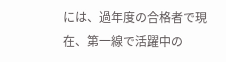には、過年度の合格者で現在、第一線で活躍中の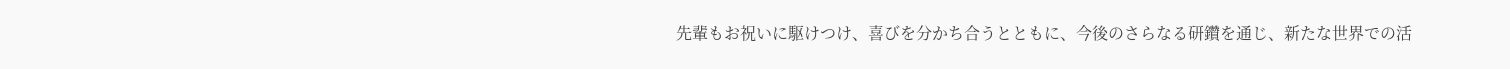先輩もお祝いに駆けつけ、喜びを分かち合うとともに、今後のさらなる研鑽を通じ、新たな世界での活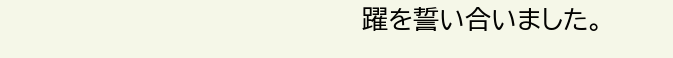躍を誓い合いました。